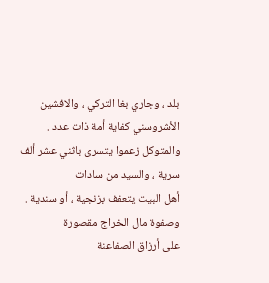بلد ، وجاري بغا التركي ، والافشين الأشروسني كفاية أمة ذات عدد .
والمتوكل زعموا يتسرى باثني عشر ألف سرية ، والسيد من سادات
أهل البيت يتعفف بزنجية ، أو سندية . وصفوة مال الخراج مقصورة
على أرزاق الصفاعنة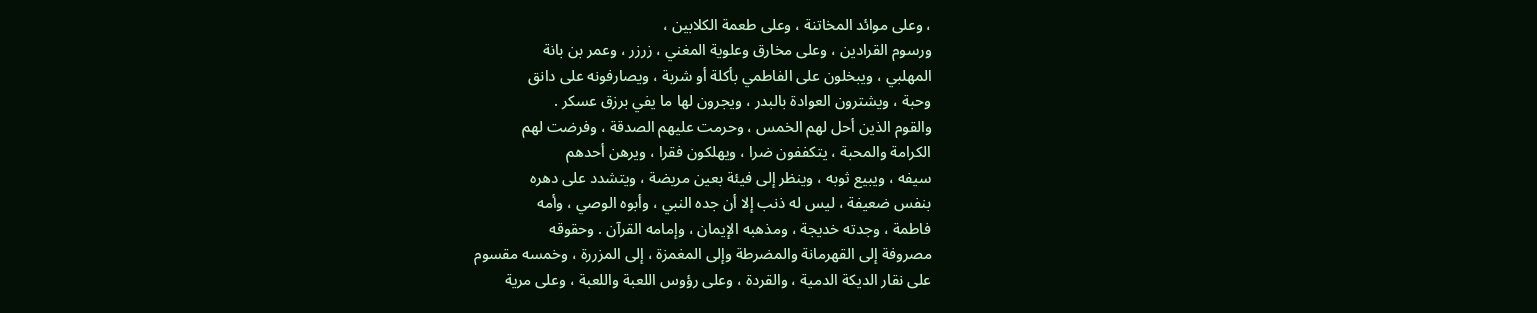، وعلى موائد المخاتنة ، وعلى طعمة الكلابين ،
ورسوم القرادين ، وعلى مخارق وعلوية المغني ، زرزر ، وعمر بن بانة
المهلبي ، ويبخلون على الفاطمي بأكلة أو شربة ، ويصارفونه على دانق
وحبة ، ويشترون العوادة بالبدر ، ويجرون لها ما يفي برزق عسكر .
والقوم الذين أحل لهم الخمس ، وحرمت عليهم الصدقة ، وفرضت لهم
الكرامة والمحبة ، يتكففون ضرا ، ويهلكون فقرا ، ويرهن أحدهم
سيفه ، ويبيع ثوبه ، وينظر إلى فيئة بعين مريضة ، ويتشدد على دهره
بنفس ضعيفة ، ليس له ذنب إلا أن جده النبي ، وأبوه الوصي ، وأمه
فاطمة ، وجدته خديجة ، ومذهبه الإيمان ، وإمامه القرآن . وحقوقه
مصروفة إلى القهرمانة والمضرطة وإلى المغمزة ، إلى المزررة ، وخمسه مقسوم
على نقار الديكة الدمية ، والقردة ، وعلى رؤوس اللعبة واللعبة ، وعلى مرية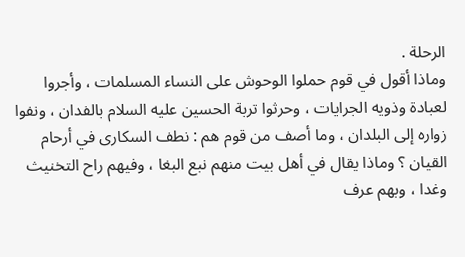الرحلة .
وماذا أقول في قوم حملوا الوحوش على النساء المسلمات ، وأجروا
لعبادة وذويه الجرايات ، وحرثوا تربة الحسين عليه السلام بالفدان ، ونفوا
زواره إلى البلدان ، وما أصف من قوم هم : نطف السكارى في أرحام
القيان ؟ وماذا يقال في أهل بيت منهم نبع البغا ، وفيهم راح التخنيث
وغدا ، وبهم عرف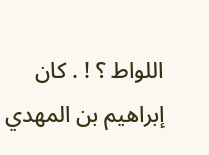اللواط ؟ ! . كان إبراهيم بن المهدي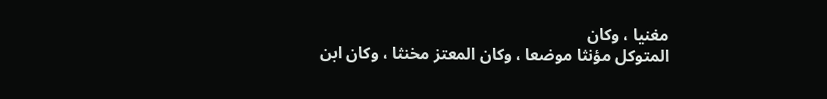مغنيا ، وكان
المتوكل مؤنثا موضعا ، وكان المعتز مخنثا ، وكان ابن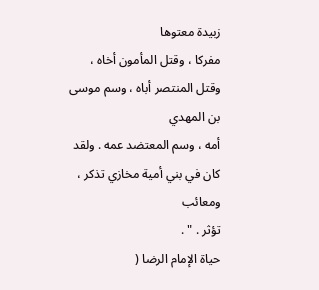زبيدة معتوها
مفركا ، وقتل المأمون أخاه ، وقتل المنتصر أباه ، وسم موسى بن المهدي
أمه ، وسم المعتضد عمه . ولقد كان في بني أمية مخازي تذكر ، ومعائب
تؤثر . " .
حياة الإمام الرضا (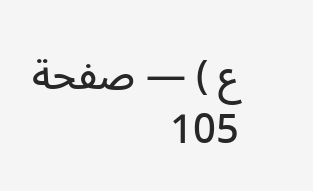ع ) — صفحة 105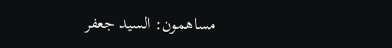مساهمون: السيد جعفر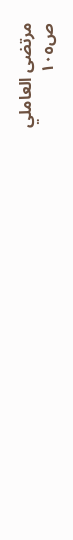مرتضى العاملي
ص١٠٥